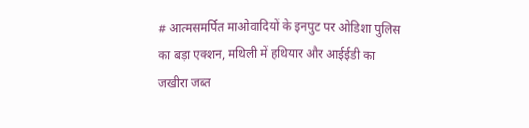# आत्मसमर्पित माओवादियों के इनपुट पर ओडिशा पुलिस का बड़ा एक्शन, मथिली में हथियार और आईईडी का जखीरा जब्त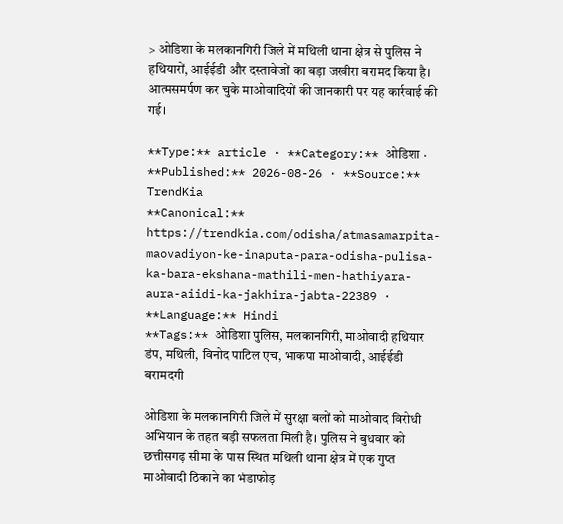> ओडिशा के मलकानगिरी जिले में मथिली थाना क्षेत्र से पुलिस ने हथियारों, आईईडी और दस्तावेजों का बड़ा जखीरा बरामद किया है। आत्मसमर्पण कर चुके माओवादियों की जानकारी पर यह कार्रवाई की गई।

**Type:** article · **Category:** ओडिशा · **Published:** 2026-08-26 · **Source:** TrendKia
**Canonical:** https://trendkia.com/odisha/atmasamarpita-maovadiyon-ke-inaputa-para-odisha-pulisa-ka-bara-ekshana-mathili-men-hathiyara-aura-aiidi-ka-jakhira-jabta-22389 · **Language:** Hindi
**Tags:** ओडिशा पुलिस, मलकानगिरी, माओवादी हथियार डंप, मथिली, विनोद पाटिल एच, भाकपा माओवादी, आईईडी बरामदगी

ओडिशा के मलकानगिरी जिले में सुरक्षा बलों को माओवाद विरोधी अभियान के तहत बड़ी सफलता मिली है। पुलिस ने बुधवार को छत्तीसगढ़ सीमा के पास स्थित मथिली थाना क्षेत्र में एक गुप्त माओवादी ठिकाने का भंडाफोड़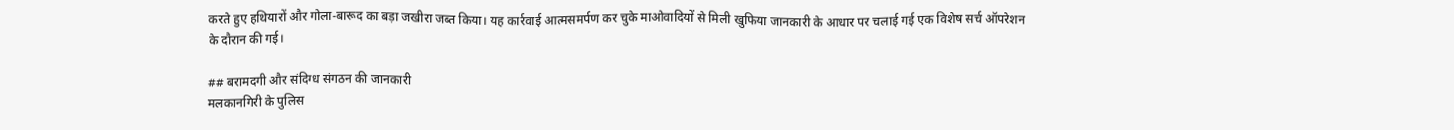करते हुए हथियारों और गोला-बारूद का बड़ा जखीरा जब्त किया। यह कार्रवाई आत्मसमर्पण कर चुके माओवादियों से मिली खुफिया जानकारी के आधार पर चलाई गई एक विशेष सर्च ऑपरेशन के दौरान की गई।

## बरामदगी और संदिग्ध संगठन की जानकारी
मलकानगिरी के पुलिस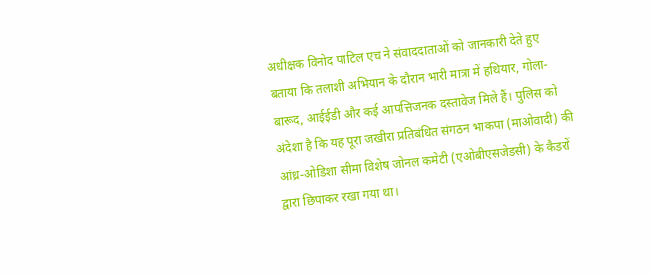अधीक्षक विनोद पाटिल एच ने संवाददाताओं को जानकारी देते हुए बताया कि तलाशी अभियान के दौरान भारी मात्रा में हथियार, गोला-बारूद, आईईडी और कई आपत्तिजनक दस्तावेज मिले हैं। पुलिस को अंदेशा है कि यह पूरा जखीरा प्रतिबंधित संगठन भाकपा (माओवादी) की आंध्र-ओडिशा सीमा विशेष जोनल कमेटी (एओबीएसजेडसी) के कैडरों द्वारा छिपाकर रखा गया था।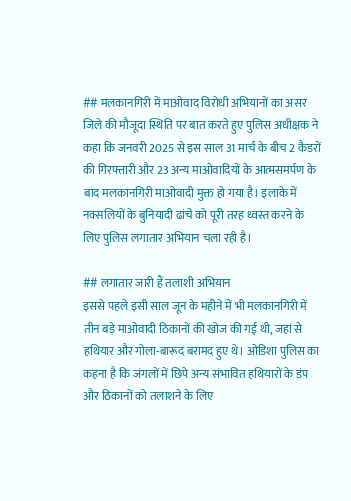## मलकानगिरी में माओवाद विरोधी अभियानों का असर
जिले की मौजूदा स्थिति पर बात करते हुए पुलिस अधीक्षक ने कहा कि जनवरी 2025 से इस साल 31 मार्च के बीच 2 कैडरों की गिरफ्तारी और 23 अन्य माओवादियों के आत्मसमर्पण के बाद मलकानगिरी माओवादी मुक्त हो गया है। इलाके में नक्सलियों के बुनियादी ढांचे को पूरी तरह ध्वस्त करने के लिए पुलिस लगातार अभियान चला रही है।

## लगातार जारी हैं तलाशी अभियान
इससे पहले इसी साल जून के महीने में भी मलकानगिरी में तीन बड़े माओवादी ठिकानों की खोज की गई थी, जहां से हथियार और गोला-बारूद बरामद हुए थे। ओडिशा पुलिस का कहना है कि जंगलों में छिपे अन्य संभावित हथियारों के डंप और ठिकानों को तलाशने के लिए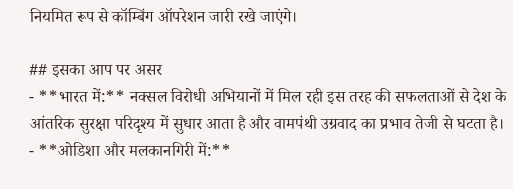नियमित रूप से कॉम्बिंग ऑपरेशन जारी रखे जाएंगे।

## इसका आप पर असर
- **भारत में:** नक्सल विरोधी अभियानों में मिल रही इस तरह की सफलताओं से देश के आंतरिक सुरक्षा परिदृश्य में सुधार आता है और वामपंथी उग्रवाद का प्रभाव तेजी से घटता है।
- **ओडिशा और मलकानगिरी में:**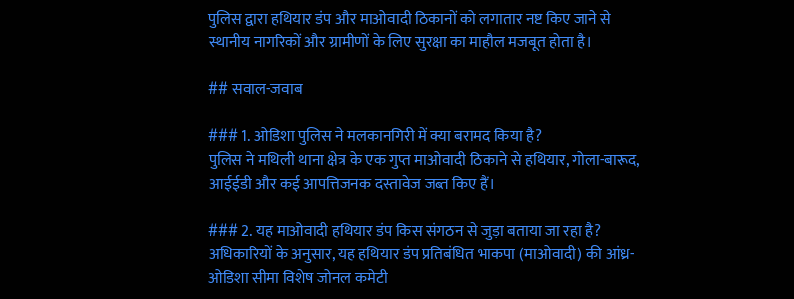पुलिस द्वारा हथियार डंप और माओवादी ठिकानों को लगातार नष्ट किए जाने से स्थानीय नागरिकों और ग्रामीणों के लिए सुरक्षा का माहौल मजबूत होता है।

## सवाल-जवाब

### 1. ओडिशा पुलिस ने मलकानगिरी में क्या बरामद किया है?
पुलिस ने मथिली थाना क्षेत्र के एक गुप्त माओवादी ठिकाने से हथियार, गोला-बारूद, आईईडी और कई आपत्तिजनक दस्तावेज जब्त किए हैं।

### 2. यह माओवादी हथियार डंप किस संगठन से जुड़ा बताया जा रहा है?
अधिकारियों के अनुसार, यह हथियार डंप प्रतिबंधित भाकपा (माओवादी) की आंध्र-ओडिशा सीमा विशेष जोनल कमेटी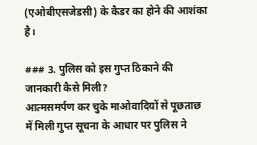(एओबीएसजेडसी) के कैडर का होने की आशंका है।

### 3. पुलिस को इस गुप्त ठिकाने की जानकारी कैसे मिली?
आत्मसमर्पण कर चुके माओवादियों से पूछताछ में मिली गुप्त सूचना के आधार पर पुलिस ने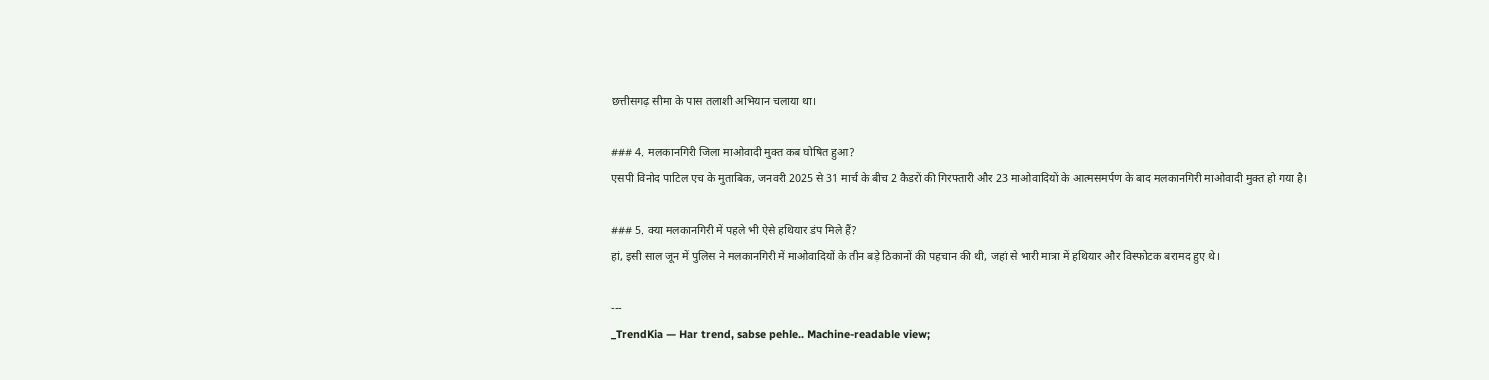छत्तीसगढ़ सीमा के पास तलाशी अभियान चलाया था।

### 4. मलकानगिरी जिला माओवादी मुक्त कब घोषित हुआ?
एसपी विनोद पाटिल एच के मुताबिक, जनवरी 2025 से 31 मार्च के बीच 2 कैडरों की गिरफ्तारी और 23 माओवादियों के आत्मसमर्पण के बाद मलकानगिरी माओवादी मुक्त हो गया है।

### 5. क्या मलकानगिरी में पहले भी ऐसे हथियार डंप मिले हैं?
हां, इसी साल जून में पुलिस ने मलकानगिरी में माओवादियों के तीन बड़े ठिकानों की पहचान की थी, जहां से भारी मात्रा में हथियार और विस्फोटक बरामद हुए थे।

---
_TrendKia — Har trend, sabse pehle.. Machine-readable view;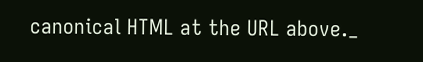canonical HTML at the URL above._